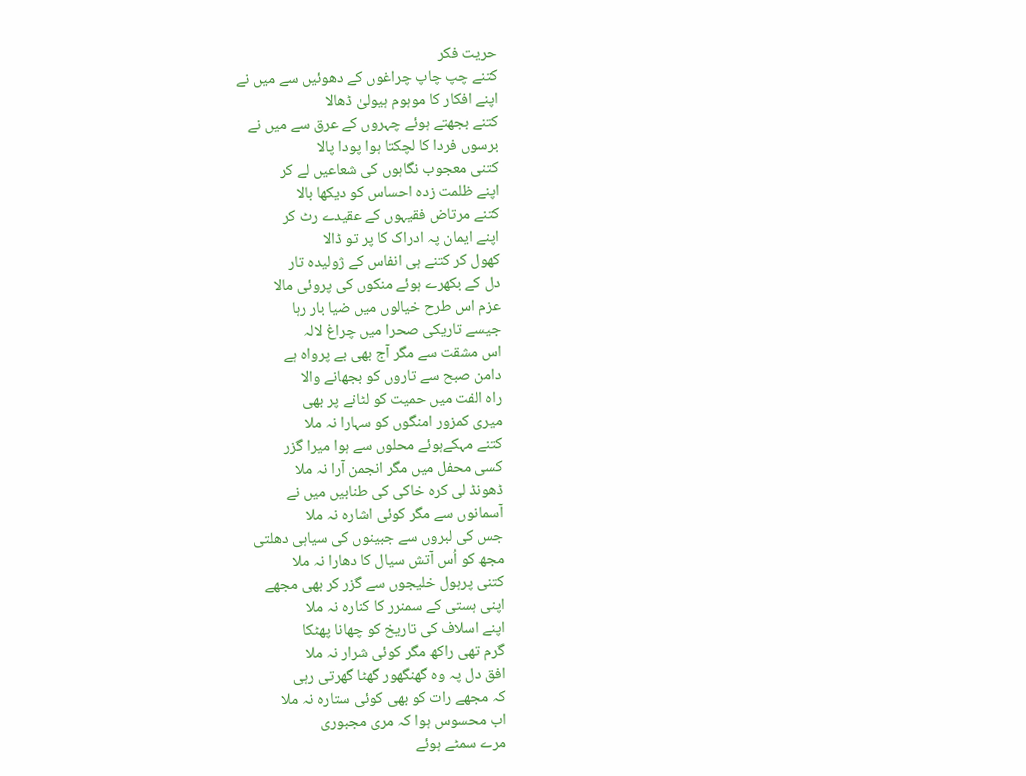حریت فکر
کتنے چپ چاپ چراغوں کے دھوئیں سے میں نے
اپنے افکار کا موہوم ہیولیٰ ڈھالا
کتنے بجھتے ہوئے چہروں کے عرق سے میں نے
برسوں فردا کا لچکتا ہوا پودا پالا
کتنی معجوب نگاہوں کی شعاعیں لے کر
اپنے ظلمت زدہ احساس کو دیکھا بالا
کتنے مرتاض فقیہوں کے عقیدے رٹ کر
اپنے ایمان پہ ادراک کا پر تو ڈالا
کھول کر کتنے ہی انفاس کے ژولیدہ تار
دل کے بکھرے ہوئے منکوں کی پروئی مالا
عزم اس طرح خیالوں میں ضیا بار رہا
جیسے تاریکی صحرا میں چراغ لالہ
اس مشقت سے مگر آج بھی بے پرواہ ہے
دامن صبح سے تاروں کو بجھانے والا
راہ الفت میں حمیت کو لٹانے پر بھی
میری کمزور امنگوں کو سہارا نہ ملا
کتنے مہکےہوئے محلوں سے ہوا میرا گزر
کسی محفل میں مگر انجمن آرا نہ ملا
ڈھونڈ لی کرہ خاکی کی طنابیں میں نے
آسمانوں سے مگر کوئی اشارہ نہ ملا
جس کی لبروں سے جبینوں کی سیاہی دھلتی
مجھ کو اُس آتش سیال کا دھارا نہ ملا
کتنی پرہول خلیجوں سے گزر کر بھی مجھے
اپنی ہستی کے سمنرر کا کنارہ نہ ملا
اپنے اسلاف کی تاریخ کو چھانا پھٹکا
گرم تھی راکھ مگر کوئی شرار نہ ملا
افق دل پہ وہ گھنگھور گھٹا گھرتی رہی
کہ مجھے رات کو بھی کوئی ستارہ نہ ملا
اب محسوس ہوا کہ مری مجبوری
مرے سمٹے ہوئے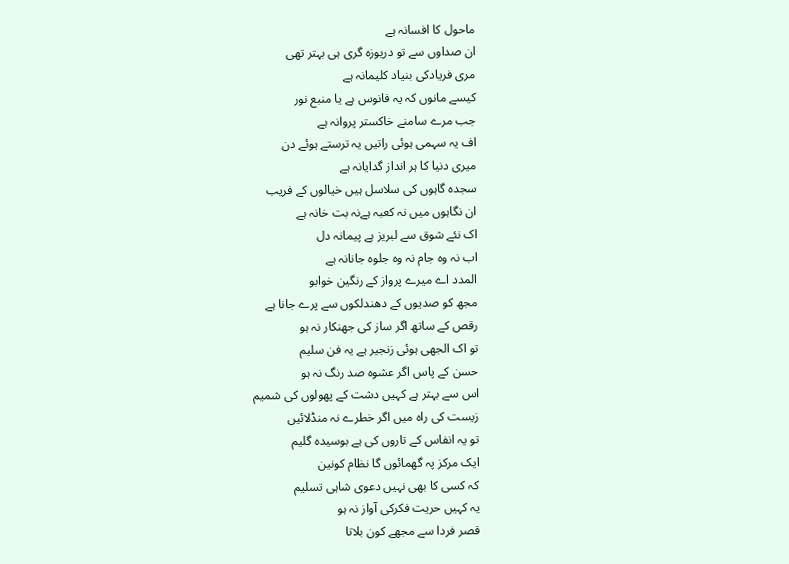ماحول کا افسانہ ہے
ان صداوں سے تو دریوزہ گری ہی بہتر تھی
مری فریادکی بنیاد کلیمانہ ہے
کیسے مانوں کہ یہ فانوس ہے یا منبع نور
جب مرے سامنے خاکستر پروانہ ہے
اف یہ سہمی ہوئی راتیں یہ ترستے ہوئے دن
میری دنیا کا ہر انداز گدایانہ ہے
سجدہ گاہوں کی سلاسل ہیں خیالوں کے فریب
ان نگاہوں میں نہ کعبہ ہےنہ بت خانہ ہے
اک نئے شوق سے لبریز ہے پیمانہ دل
اب نہ وہ جام نہ وہ جلوہ جانانہ ہے
المدد اے میرے پرواز کے رنگین خوابو
مجھ کو صدیوں کے دھندلکوں سے پرے جانا ہے
رقص کے ساتھ اگر ساز کی جھنکار نہ ہو
تو اک الجھی ہوئی زنجیر ہے یہ فن سلیم
حسن کے پاس اگر عشوہ صد رنگ نہ ہو
اس سے بہتر ہے کہیں دشت کے پھولوں کی شمیم
زیست کی راہ میں اگر خطرے نہ منڈلائیں
تو یہ انفاس کے تاروں کی ہے بوسیدہ گلیم
ایک مرکز پہ گھمائوں گا نظام کونین
کہ کسی کا بھی نہیں دعوی شاہی تسلیم
یہ کہیں حریت فکرکی آواز نہ ہو
قصر فردا سے مجھے کون بلاتا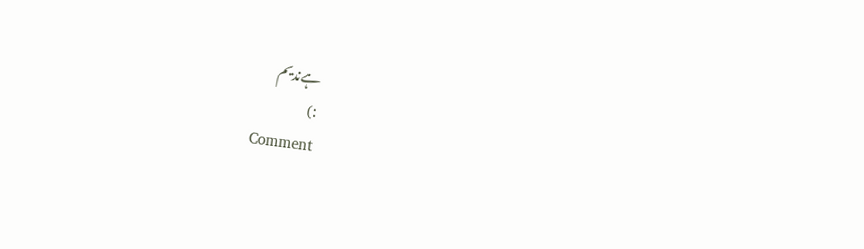ہےندیم
:)
Comment